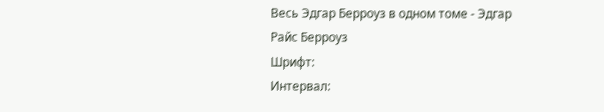Весь Эдгар Берроуз в одном томе - Эдгар Райс Берроуз
Шрифт:
Интервал: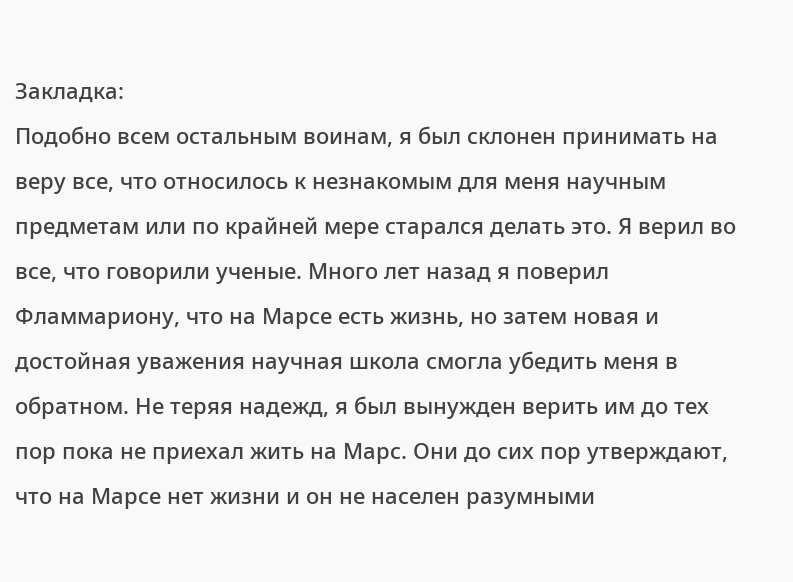Закладка:
Подобно всем остальным воинам, я был склонен принимать на веру все, что относилось к незнакомым для меня научным предметам или по крайней мере старался делать это. Я верил во все, что говорили ученые. Много лет назад я поверил Фламмариону, что на Марсе есть жизнь, но затем новая и достойная уважения научная школа смогла убедить меня в обратном. Не теряя надежд, я был вынужден верить им до тех пор пока не приехал жить на Марс. Они до сих пор утверждают, что на Марсе нет жизни и он не населен разумными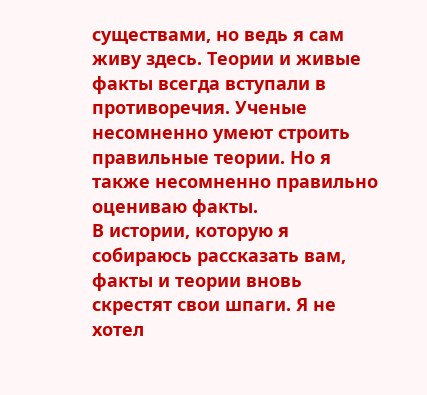существами, но ведь я сам живу здесь. Теории и живые факты всегда вступали в противоречия. Ученые несомненно умеют строить правильные теории. Но я также несомненно правильно оцениваю факты.
В истории, которую я собираюсь рассказать вам, факты и теории вновь скрестят свои шпаги. Я не хотел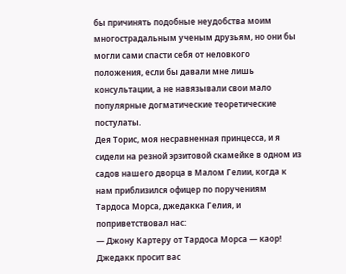бы причинять подобные неудобства моим многострадальным ученым друзьям, но они бы могли сами спасти себя от неловкого положения, если бы давали мне лишь консультации, а не навязывали свои мало популярные догматические теоретические постулаты.
Дея Торис, моя несравненная принцесса, и я сидели на резной эрзитовой скамейке в одном из садов нашего дворца в Малом Гелии, когда к нам приблизился офицер по поручениям Тардоса Морса, джедакка Гелия, и поприветствовал нас:
— Джону Картеру от Тардоса Морса — каор! Джедакк просит вас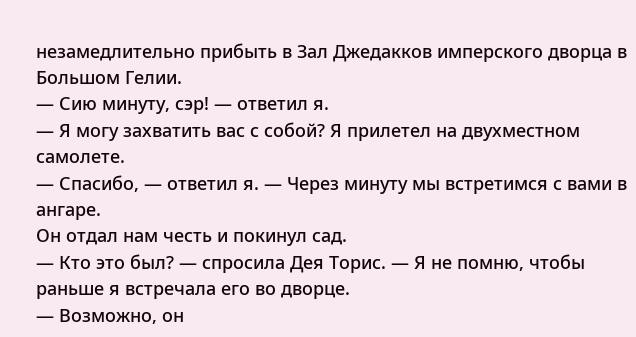незамедлительно прибыть в Зал Джедакков имперского дворца в Большом Гелии.
— Сию минуту, сэр! — ответил я.
— Я могу захватить вас с собой? Я прилетел на двухместном самолете.
— Спасибо, — ответил я. — Через минуту мы встретимся с вами в ангаре.
Он отдал нам честь и покинул сад.
— Кто это был? — спросила Дея Торис. — Я не помню, чтобы раньше я встречала его во дворце.
— Возможно, он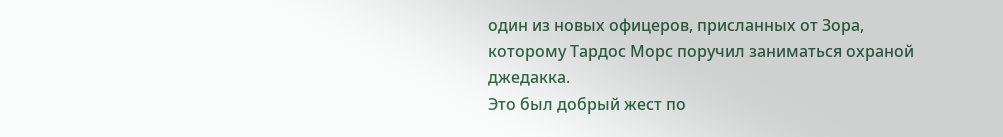один из новых офицеров, присланных от Зора, которому Тардос Морс поручил заниматься охраной джедакка.
Это был добрый жест по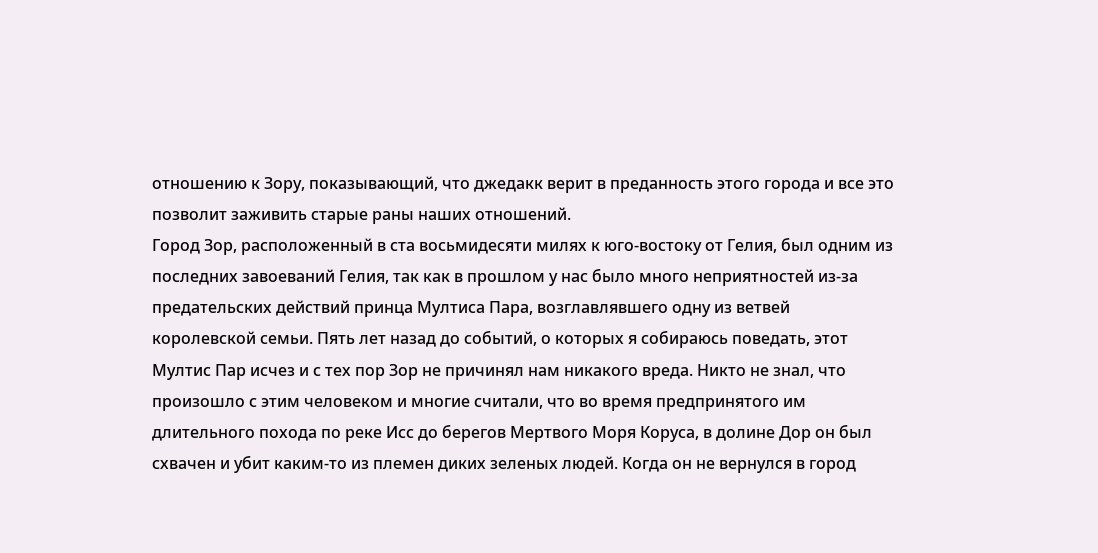отношению к Зору, показывающий, что джедакк верит в преданность этого города и все это позволит заживить старые раны наших отношений.
Город Зор, расположенный в ста восьмидесяти милях к юго-востоку от Гелия, был одним из последних завоеваний Гелия, так как в прошлом у нас было много неприятностей из-за предательских действий принца Мултиса Пара, возглавлявшего одну из ветвей королевской семьи. Пять лет назад до событий, о которых я собираюсь поведать, этот Мултис Пар исчез и с тех пор Зор не причинял нам никакого вреда. Никто не знал, что произошло с этим человеком и многие считали, что во время предпринятого им длительного похода по реке Исс до берегов Мертвого Моря Коруса, в долине Дор он был схвачен и убит каким-то из племен диких зеленых людей. Когда он не вернулся в город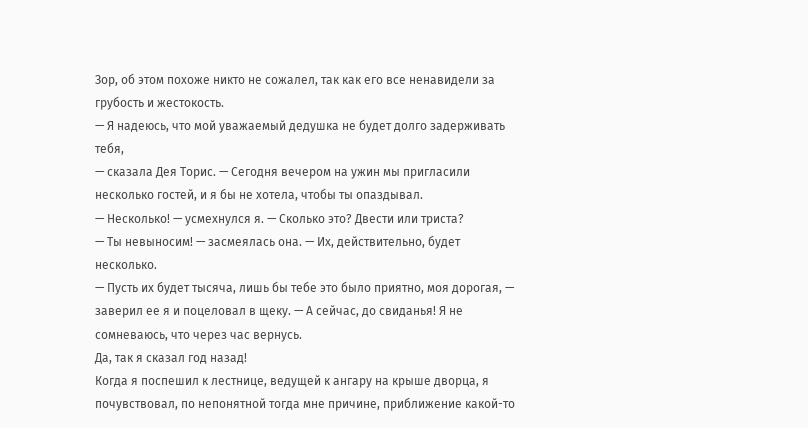Зор, об этом похоже никто не сожалел, так как его все ненавидели за грубость и жестокость.
— Я надеюсь, что мой уважаемый дедушка не будет долго задерживать тебя,
— сказала Дея Торис. — Сегодня вечером на ужин мы пригласили несколько гостей, и я бы не хотела, чтобы ты опаздывал.
— Несколько! — усмехнулся я. — Сколько это? Двести или триста?
— Ты невыносим! — засмеялась она. — Их, действительно, будет несколько.
— Пусть их будет тысяча, лишь бы тебе это было приятно, моя дорогая, — заверил ее я и поцеловал в щеку. — А сейчас, до свиданья! Я не сомневаюсь, что через час вернусь.
Да, так я сказал год назад!
Когда я поспешил к лестнице, ведущей к ангару на крыше дворца, я почувствовал, по непонятной тогда мне причине, приближение какой-то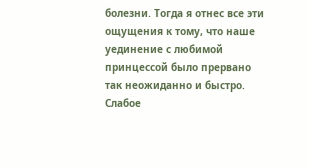болезни. Тогда я отнес все эти ощущения к тому, что наше уединение с любимой принцессой было прервано так неожиданно и быстро.
Слабое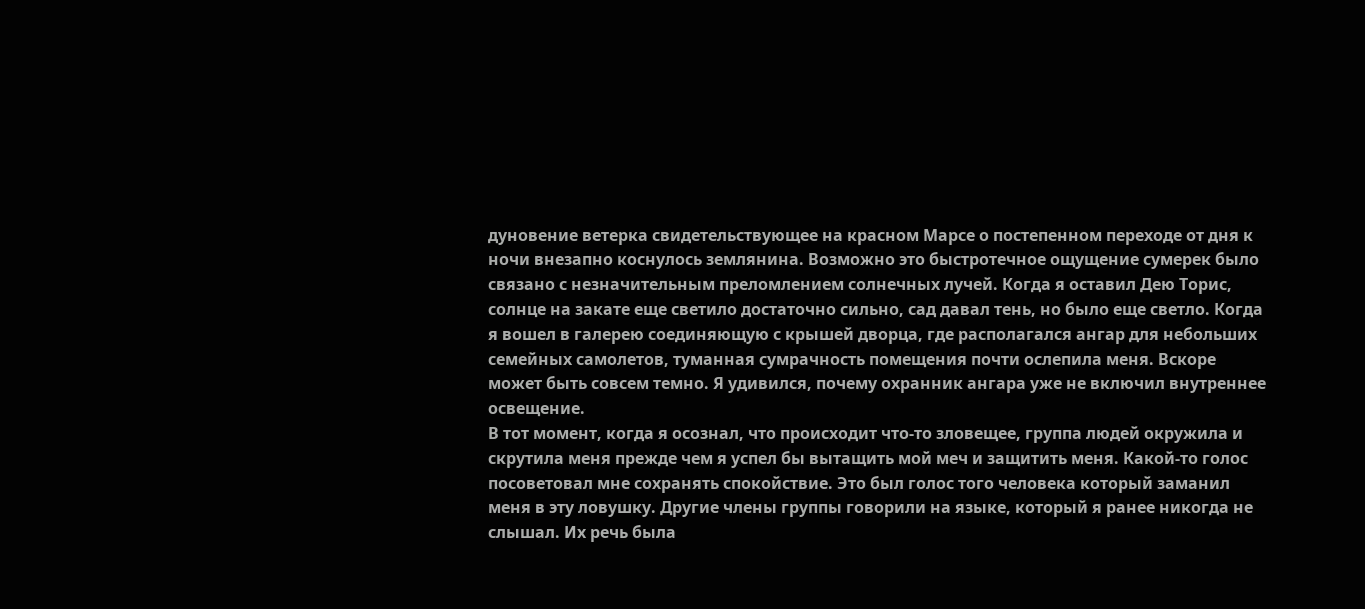дуновение ветерка свидетельствующее на красном Марсе о постепенном переходе от дня к ночи внезапно коснулось землянина. Возможно это быстротечное ощущение сумерек было связано с незначительным преломлением солнечных лучей. Когда я оставил Дею Торис, солнце на закате еще светило достаточно сильно, сад давал тень, но было еще светло. Когда я вошел в галерею соединяющую с крышей дворца, где располагался ангар для небольших семейных самолетов, туманная сумрачность помещения почти ослепила меня. Вскоре может быть совсем темно. Я удивился, почему охранник ангара уже не включил внутреннее освещение.
В тот момент, когда я осознал, что происходит что-то зловещее, группа людей окружила и скрутила меня прежде чем я успел бы вытащить мой меч и защитить меня. Какой-то голос посоветовал мне сохранять спокойствие. Это был голос того человека который заманил меня в эту ловушку. Другие члены группы говорили на языке, который я ранее никогда не слышал. Их речь была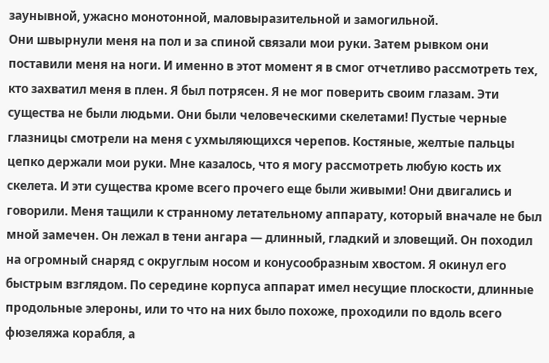заунывной, ужасно монотонной, маловыразительной и замогильной.
Они швырнули меня на пол и за спиной связали мои руки. Затем рывком они поставили меня на ноги. И именно в этот момент я в смог отчетливо рассмотреть тех, кто захватил меня в плен. Я был потрясен. Я не мог поверить своим глазам. Эти существа не были людьми. Они были человеческими скелетами! Пустые черные глазницы смотрели на меня с ухмыляющихся черепов. Костяные, желтые пальцы цепко держали мои руки. Мне казалось, что я могу рассмотреть любую кость их скелета. И эти существа кроме всего прочего еще были живыми! Они двигались и говорили. Меня тащили к странному летательному аппарату, который вначале не был мной замечен. Он лежал в тени ангара — длинный, гладкий и зловещий. Он походил на огромный снаряд с округлым носом и конусообразным хвостом. Я окинул его быстрым взглядом. По середине корпуса аппарат имел несущие плоскости, длинные продольные элероны, или то что на них было похоже, проходили по вдоль всего фюзеляжа корабля, а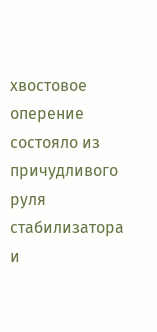хвостовое оперение состояло из причудливого руля стабилизатора и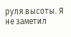руля высоты. Я не заметил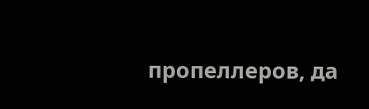пропеллеров, да